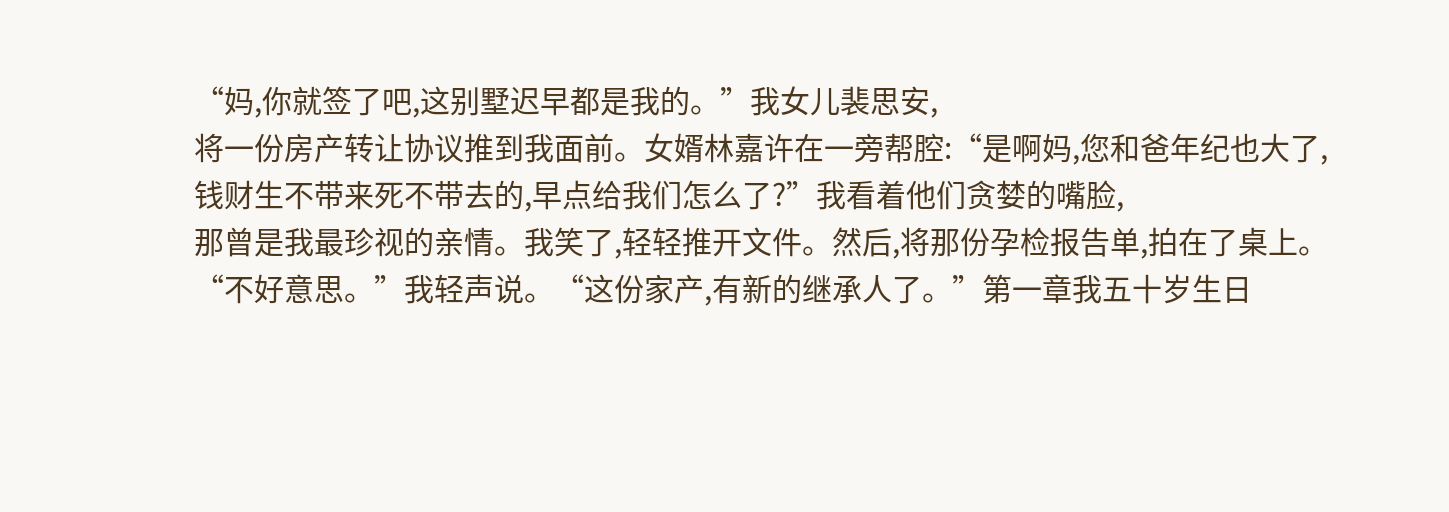“妈,你就签了吧,这别墅迟早都是我的。”我女儿裴思安,
将一份房产转让协议推到我面前。女婿林嘉许在一旁帮腔:“是啊妈,您和爸年纪也大了,
钱财生不带来死不带去的,早点给我们怎么了?”我看着他们贪婪的嘴脸,
那曾是我最珍视的亲情。我笑了,轻轻推开文件。然后,将那份孕检报告单,拍在了桌上。
“不好意思。”我轻声说。“这份家产,有新的继承人了。”第一章我五十岁生日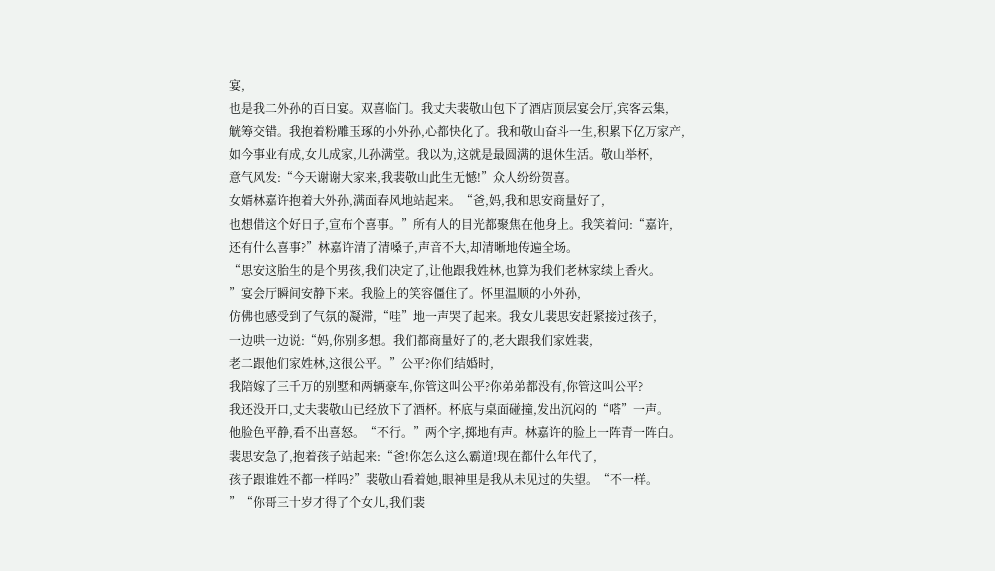宴,
也是我二外孙的百日宴。双喜临门。我丈夫裴敬山包下了酒店顶层宴会厅,宾客云集,
觥筹交错。我抱着粉雕玉琢的小外孙,心都快化了。我和敬山奋斗一生,积累下亿万家产,
如今事业有成,女儿成家,儿孙满堂。我以为,这就是最圆满的退休生活。敬山举杯,
意气风发:“今天谢谢大家来,我裴敬山此生无憾!”众人纷纷贺喜。
女婿林嘉许抱着大外孙,满面春风地站起来。“爸,妈,我和思安商量好了,
也想借这个好日子,宣布个喜事。”所有人的目光都聚焦在他身上。我笑着问:“嘉许,
还有什么喜事?”林嘉许清了清嗓子,声音不大,却清晰地传遍全场。
“思安这胎生的是个男孩,我们决定了,让他跟我姓林,也算为我们老林家续上香火。
”宴会厅瞬间安静下来。我脸上的笑容僵住了。怀里温顺的小外孙,
仿佛也感受到了气氛的凝滞,“哇”地一声哭了起来。我女儿裴思安赶紧接过孩子,
一边哄一边说:“妈,你别多想。我们都商量好了的,老大跟我们家姓裴,
老二跟他们家姓林,这很公平。”公平?你们结婚时,
我陪嫁了三千万的别墅和两辆豪车,你管这叫公平?你弟弟都没有,你管这叫公平?
我还没开口,丈夫裴敬山已经放下了酒杯。杯底与桌面碰撞,发出沉闷的“嗒”一声。
他脸色平静,看不出喜怒。“不行。”两个字,掷地有声。林嘉许的脸上一阵青一阵白。
裴思安急了,抱着孩子站起来:“爸!你怎么这么霸道!现在都什么年代了,
孩子跟谁姓不都一样吗?”裴敬山看着她,眼神里是我从未见过的失望。“不一样。
”“你哥三十岁才得了个女儿,我们裴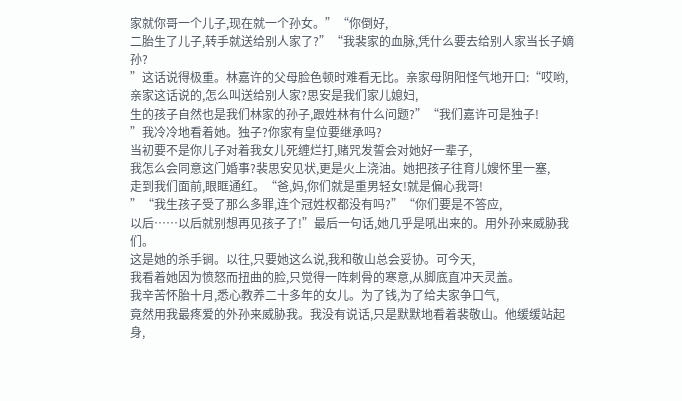家就你哥一个儿子,现在就一个孙女。”“你倒好,
二胎生了儿子,转手就送给别人家了?”“我裴家的血脉,凭什么要去给别人家当长子嫡孙?
”这话说得极重。林嘉许的父母脸色顿时难看无比。亲家母阴阳怪气地开口:“哎哟,
亲家这话说的,怎么叫送给别人家?思安是我们家儿媳妇,
生的孩子自然也是我们林家的孙子,跟姓林有什么问题?”“我们嘉许可是独子!
”我冷冷地看着她。独子?你家有皇位要继承吗?
当初要不是你儿子对着我女儿死缠烂打,赌咒发誓会对她好一辈子,
我怎么会同意这门婚事?裴思安见状,更是火上浇油。她把孩子往育儿嫂怀里一塞,
走到我们面前,眼眶通红。“爸,妈,你们就是重男轻女!就是偏心我哥!
”“我生孩子受了那么多罪,连个冠姓权都没有吗?”“你们要是不答应,
以后……以后就别想再见孩子了!”最后一句话,她几乎是吼出来的。用外孙来威胁我们。
这是她的杀手锏。以往,只要她这么说,我和敬山总会妥协。可今天,
我看着她因为愤怒而扭曲的脸,只觉得一阵刺骨的寒意,从脚底直冲天灵盖。
我辛苦怀胎十月,悉心教养二十多年的女儿。为了钱,为了给夫家争口气,
竟然用我最疼爱的外孙来威胁我。我没有说话,只是默默地看着裴敬山。他缓缓站起身,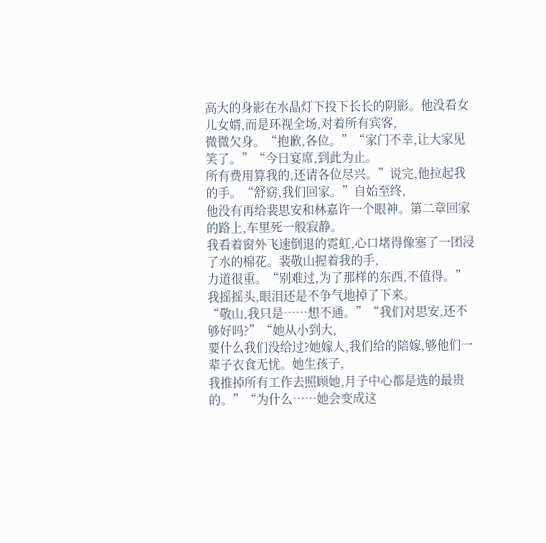高大的身影在水晶灯下投下长长的阴影。他没看女儿女婿,而是环视全场,对着所有宾客,
微微欠身。“抱歉,各位。”“家门不幸,让大家见笑了。”“今日宴席,到此为止。
所有费用算我的,还请各位尽兴。”说完,他拉起我的手。“舒窈,我们回家。”自始至终,
他没有再给裴思安和林嘉许一个眼神。第二章回家的路上,车里死一般寂静。
我看着窗外飞速倒退的霓虹,心口堵得像塞了一团浸了水的棉花。裴敬山握着我的手,
力道很重。“别难过,为了那样的东西,不值得。”我摇摇头,眼泪还是不争气地掉了下来。
“敬山,我只是……想不通。”“我们对思安,还不够好吗?”“她从小到大,
要什么我们没给过?她嫁人,我们给的陪嫁,够他们一辈子衣食无忧。她生孩子,
我推掉所有工作去照顾她,月子中心都是选的最贵的。”“为什么……她会变成这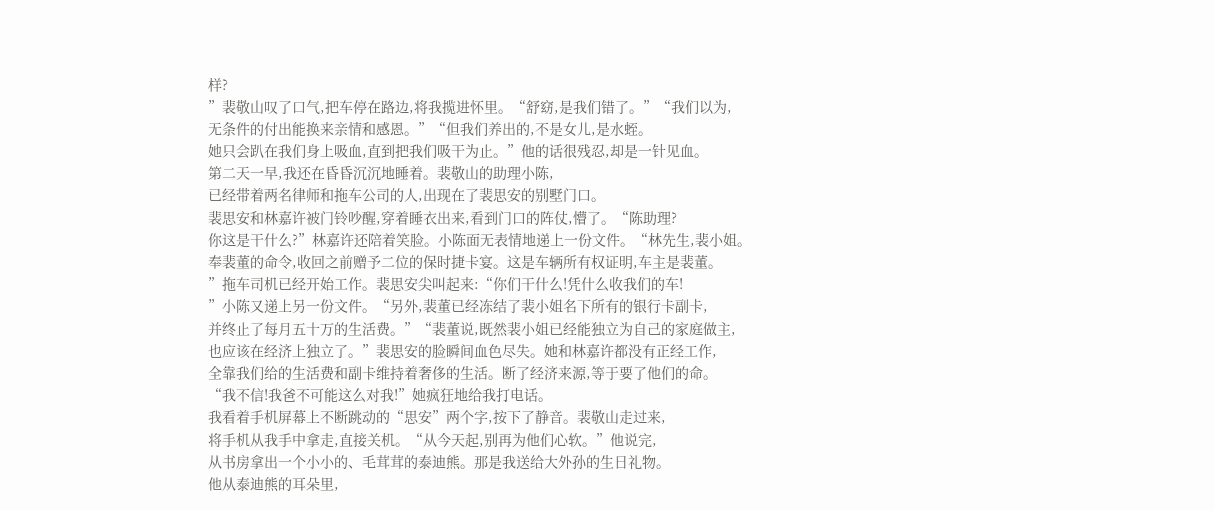样?
”裴敬山叹了口气,把车停在路边,将我揽进怀里。“舒窈,是我们错了。”“我们以为,
无条件的付出能换来亲情和感恩。”“但我们养出的,不是女儿,是水蛭。
她只会趴在我们身上吸血,直到把我们吸干为止。”他的话很残忍,却是一针见血。
第二天一早,我还在昏昏沉沉地睡着。裴敬山的助理小陈,
已经带着两名律师和拖车公司的人,出现在了裴思安的别墅门口。
裴思安和林嘉许被门铃吵醒,穿着睡衣出来,看到门口的阵仗,懵了。“陈助理?
你这是干什么?”林嘉许还陪着笑脸。小陈面无表情地递上一份文件。“林先生,裴小姐。
奉裴董的命令,收回之前赠予二位的保时捷卡宴。这是车辆所有权证明,车主是裴董。
”拖车司机已经开始工作。裴思安尖叫起来:“你们干什么!凭什么收我们的车!
”小陈又递上另一份文件。“另外,裴董已经冻结了裴小姐名下所有的银行卡副卡,
并终止了每月五十万的生活费。”“裴董说,既然裴小姐已经能独立为自己的家庭做主,
也应该在经济上独立了。”裴思安的脸瞬间血色尽失。她和林嘉许都没有正经工作,
全靠我们给的生活费和副卡维持着奢侈的生活。断了经济来源,等于要了他们的命。
“我不信!我爸不可能这么对我!”她疯狂地给我打电话。
我看着手机屏幕上不断跳动的“思安”两个字,按下了静音。裴敬山走过来,
将手机从我手中拿走,直接关机。“从今天起,别再为他们心软。”他说完,
从书房拿出一个小小的、毛茸茸的泰迪熊。那是我送给大外孙的生日礼物。
他从泰迪熊的耳朵里,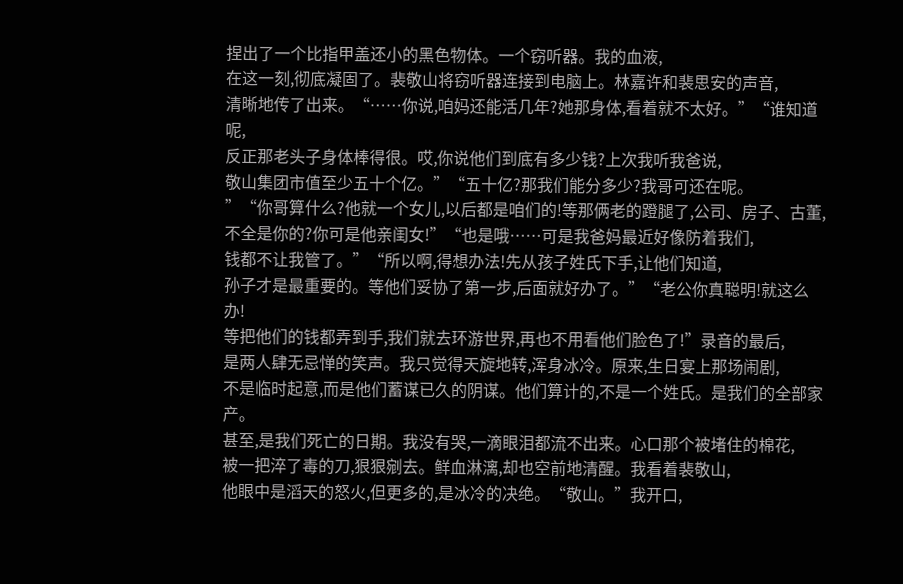捏出了一个比指甲盖还小的黑色物体。一个窃听器。我的血液,
在这一刻,彻底凝固了。裴敬山将窃听器连接到电脑上。林嘉许和裴思安的声音,
清晰地传了出来。“……你说,咱妈还能活几年?她那身体,看着就不太好。”“谁知道呢,
反正那老头子身体棒得很。哎,你说他们到底有多少钱?上次我听我爸说,
敬山集团市值至少五十个亿。”“五十亿?那我们能分多少?我哥可还在呢。
”“你哥算什么?他就一个女儿,以后都是咱们的!等那俩老的蹬腿了,公司、房子、古董,
不全是你的?你可是他亲闺女!”“也是哦……可是我爸妈最近好像防着我们,
钱都不让我管了。”“所以啊,得想办法!先从孩子姓氏下手,让他们知道,
孙子才是最重要的。等他们妥协了第一步,后面就好办了。”“老公你真聪明!就这么办!
等把他们的钱都弄到手,我们就去环游世界,再也不用看他们脸色了!”录音的最后,
是两人肆无忌惮的笑声。我只觉得天旋地转,浑身冰冷。原来,生日宴上那场闹剧,
不是临时起意,而是他们蓄谋已久的阴谋。他们算计的,不是一个姓氏。是我们的全部家产。
甚至,是我们死亡的日期。我没有哭,一滴眼泪都流不出来。心口那个被堵住的棉花,
被一把淬了毒的刀,狠狠剜去。鲜血淋漓,却也空前地清醒。我看着裴敬山,
他眼中是滔天的怒火,但更多的,是冰冷的决绝。“敬山。”我开口,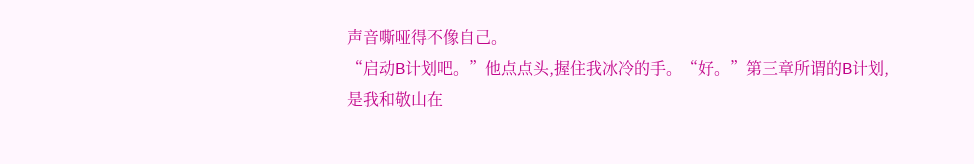声音嘶哑得不像自己。
“启动B计划吧。”他点点头,握住我冰冷的手。“好。”第三章所谓的B计划,
是我和敬山在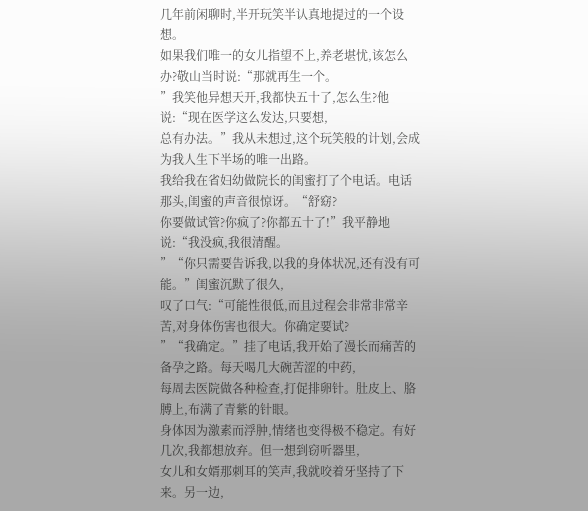几年前闲聊时,半开玩笑半认真地提过的一个设想。
如果我们唯一的女儿指望不上,养老堪忧,该怎么办?敬山当时说:“那就再生一个。
”我笑他异想天开,我都快五十了,怎么生?他说:“现在医学这么发达,只要想,
总有办法。”我从未想过,这个玩笑般的计划,会成为我人生下半场的唯一出路。
我给我在省妇幼做院长的闺蜜打了个电话。电话那头,闺蜜的声音很惊讶。“舒窈?
你要做试管?你疯了?你都五十了!”我平静地说:“我没疯,我很清醒。
”“你只需要告诉我,以我的身体状况,还有没有可能。”闺蜜沉默了很久,
叹了口气:“可能性很低,而且过程会非常非常辛苦,对身体伤害也很大。你确定要试?
”“我确定。”挂了电话,我开始了漫长而痛苦的备孕之路。每天喝几大碗苦涩的中药,
每周去医院做各种检查,打促排卵针。肚皮上、胳膊上,布满了青紫的针眼。
身体因为激素而浮肿,情绪也变得极不稳定。有好几次,我都想放弃。但一想到窃听器里,
女儿和女婿那刺耳的笑声,我就咬着牙坚持了下来。另一边,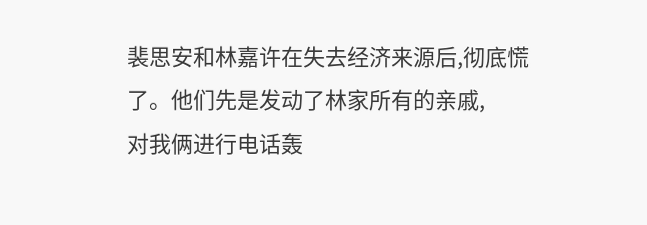裴思安和林嘉许在失去经济来源后,彻底慌了。他们先是发动了林家所有的亲戚,
对我俩进行电话轰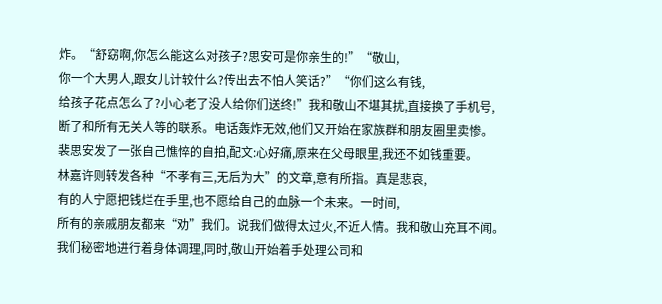炸。“舒窈啊,你怎么能这么对孩子?思安可是你亲生的!”“敬山,
你一个大男人,跟女儿计较什么?传出去不怕人笑话?”“你们这么有钱,
给孩子花点怎么了?小心老了没人给你们送终!”我和敬山不堪其扰,直接换了手机号,
断了和所有无关人等的联系。电话轰炸无效,他们又开始在家族群和朋友圈里卖惨。
裴思安发了一张自己憔悴的自拍,配文:心好痛,原来在父母眼里,我还不如钱重要。
林嘉许则转发各种“不孝有三,无后为大”的文章,意有所指。真是悲哀,
有的人宁愿把钱烂在手里,也不愿给自己的血脉一个未来。一时间,
所有的亲戚朋友都来“劝”我们。说我们做得太过火,不近人情。我和敬山充耳不闻。
我们秘密地进行着身体调理,同时,敬山开始着手处理公司和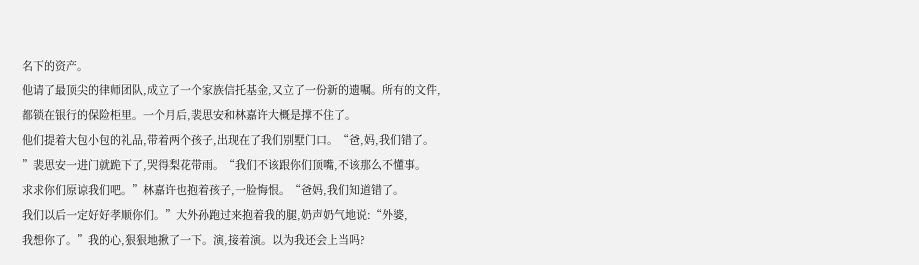名下的资产。
他请了最顶尖的律师团队,成立了一个家族信托基金,又立了一份新的遗嘱。所有的文件,
都锁在银行的保险柜里。一个月后,裴思安和林嘉许大概是撑不住了。
他们提着大包小包的礼品,带着两个孩子,出现在了我们别墅门口。“爸,妈,我们错了。
”裴思安一进门就跪下了,哭得梨花带雨。“我们不该跟你们顶嘴,不该那么不懂事。
求求你们原谅我们吧。”林嘉许也抱着孩子,一脸悔恨。“爸妈,我们知道错了。
我们以后一定好好孝顺你们。”大外孙跑过来抱着我的腿,奶声奶气地说:“外婆,
我想你了。”我的心,狠狠地揪了一下。演,接着演。以为我还会上当吗?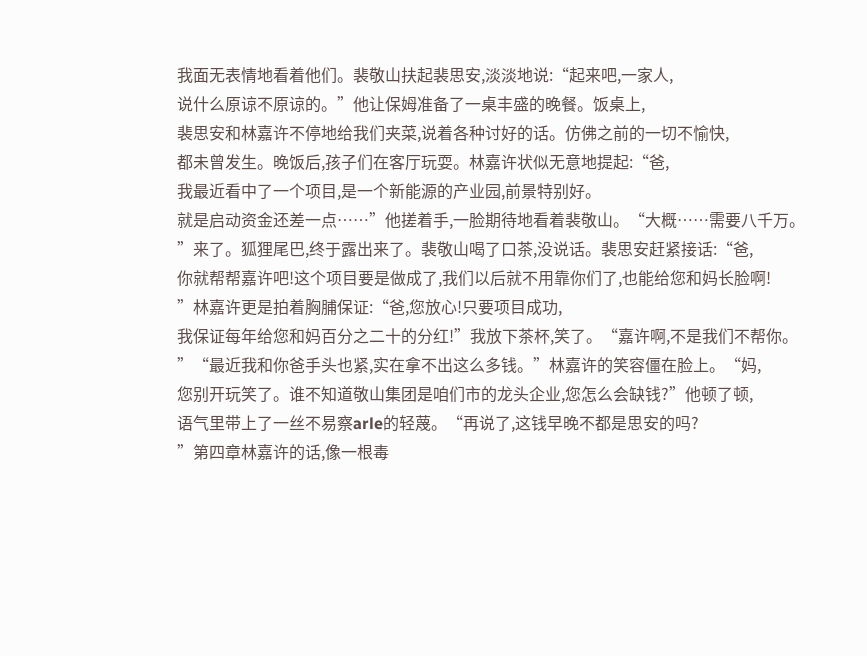我面无表情地看着他们。裴敬山扶起裴思安,淡淡地说:“起来吧,一家人,
说什么原谅不原谅的。”他让保姆准备了一桌丰盛的晚餐。饭桌上,
裴思安和林嘉许不停地给我们夹菜,说着各种讨好的话。仿佛之前的一切不愉快,
都未曾发生。晚饭后,孩子们在客厅玩耍。林嘉许状似无意地提起:“爸,
我最近看中了一个项目,是一个新能源的产业园,前景特别好。
就是启动资金还差一点……”他搓着手,一脸期待地看着裴敬山。“大概……需要八千万。
”来了。狐狸尾巴,终于露出来了。裴敬山喝了口茶,没说话。裴思安赶紧接话:“爸,
你就帮帮嘉许吧!这个项目要是做成了,我们以后就不用靠你们了,也能给您和妈长脸啊!
”林嘉许更是拍着胸脯保证:“爸,您放心!只要项目成功,
我保证每年给您和妈百分之二十的分红!”我放下茶杯,笑了。“嘉许啊,不是我们不帮你。
”“最近我和你爸手头也紧,实在拿不出这么多钱。”林嘉许的笑容僵在脸上。“妈,
您别开玩笑了。谁不知道敬山集团是咱们市的龙头企业,您怎么会缺钱?”他顿了顿,
语气里带上了一丝不易察arle的轻蔑。“再说了,这钱早晚不都是思安的吗?
”第四章林嘉许的话,像一根毒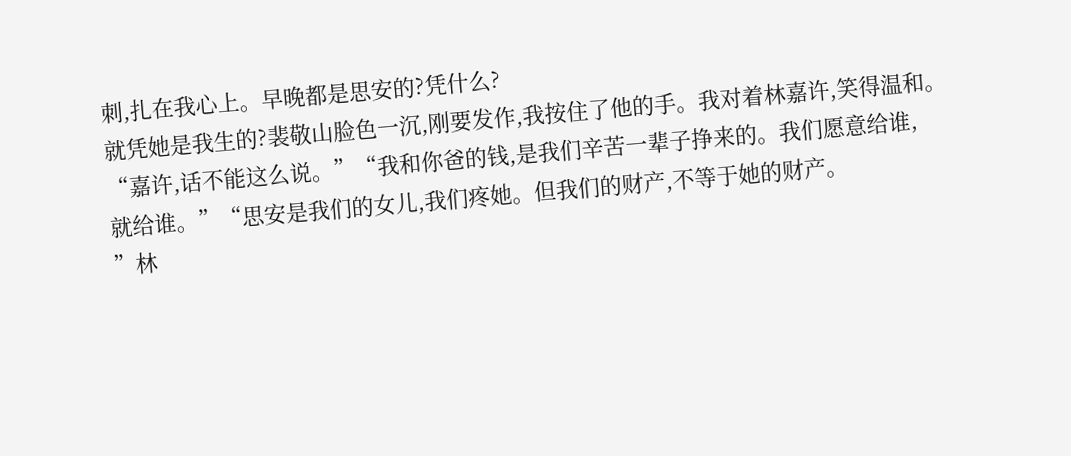刺,扎在我心上。早晚都是思安的?凭什么?
就凭她是我生的?裴敬山脸色一沉,刚要发作,我按住了他的手。我对着林嘉许,笑得温和。
“嘉许,话不能这么说。”“我和你爸的钱,是我们辛苦一辈子挣来的。我们愿意给谁,
就给谁。”“思安是我们的女儿,我们疼她。但我们的财产,不等于她的财产。
”林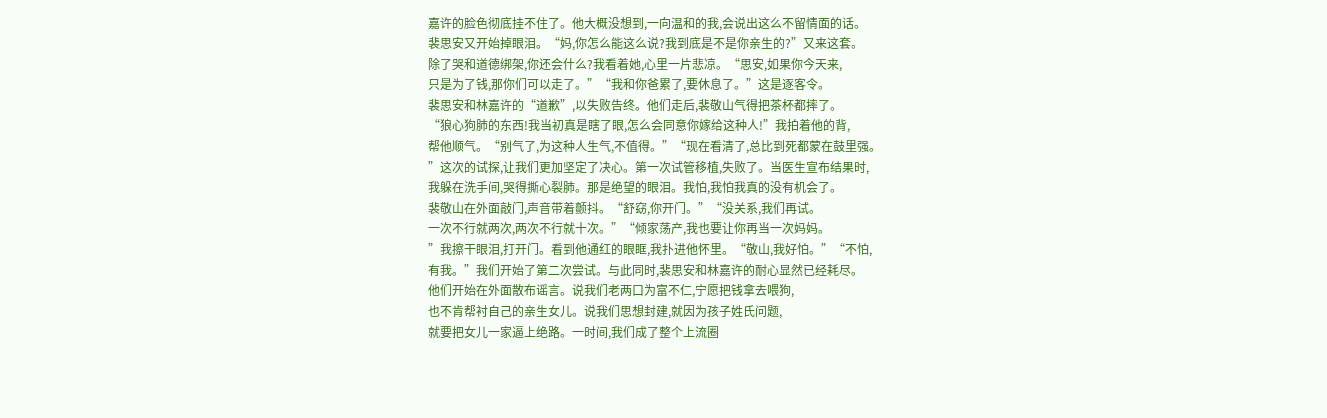嘉许的脸色彻底挂不住了。他大概没想到,一向温和的我,会说出这么不留情面的话。
裴思安又开始掉眼泪。“妈,你怎么能这么说?我到底是不是你亲生的?”又来这套。
除了哭和道德绑架,你还会什么?我看着她,心里一片悲凉。“思安,如果你今天来,
只是为了钱,那你们可以走了。”“我和你爸累了,要休息了。”这是逐客令。
裴思安和林嘉许的“道歉”,以失败告终。他们走后,裴敬山气得把茶杯都摔了。
“狼心狗肺的东西!我当初真是瞎了眼,怎么会同意你嫁给这种人!”我拍着他的背,
帮他顺气。“别气了,为这种人生气,不值得。”“现在看清了,总比到死都蒙在鼓里强。
”这次的试探,让我们更加坚定了决心。第一次试管移植,失败了。当医生宣布结果时,
我躲在洗手间,哭得撕心裂肺。那是绝望的眼泪。我怕,我怕我真的没有机会了。
裴敬山在外面敲门,声音带着颤抖。“舒窈,你开门。”“没关系,我们再试。
一次不行就两次,两次不行就十次。”“倾家荡产,我也要让你再当一次妈妈。
”我擦干眼泪,打开门。看到他通红的眼眶,我扑进他怀里。“敬山,我好怕。”“不怕,
有我。”我们开始了第二次尝试。与此同时,裴思安和林嘉许的耐心显然已经耗尽。
他们开始在外面散布谣言。说我们老两口为富不仁,宁愿把钱拿去喂狗,
也不肯帮衬自己的亲生女儿。说我们思想封建,就因为孩子姓氏问题,
就要把女儿一家逼上绝路。一时间,我们成了整个上流圈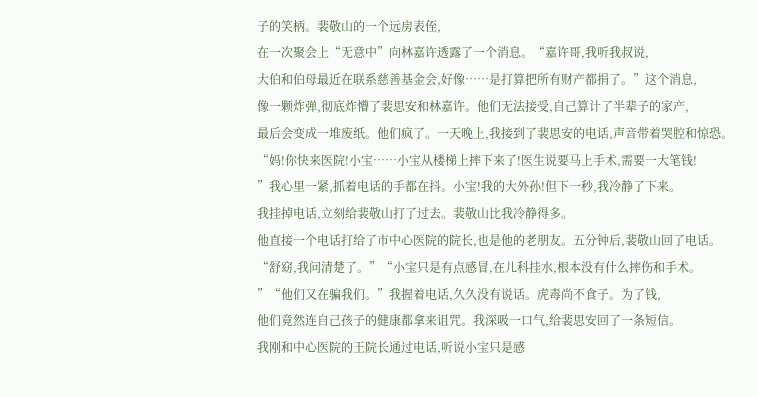子的笑柄。裴敬山的一个远房表侄,
在一次聚会上“无意中”向林嘉许透露了一个消息。“嘉许哥,我听我叔说,
大伯和伯母最近在联系慈善基金会,好像……是打算把所有财产都捐了。”这个消息,
像一颗炸弹,彻底炸懵了裴思安和林嘉许。他们无法接受,自己算计了半辈子的家产,
最后会变成一堆废纸。他们疯了。一天晚上,我接到了裴思安的电话,声音带着哭腔和惊恐。
“妈!你快来医院!小宝……小宝从楼梯上摔下来了!医生说要马上手术,需要一大笔钱!
”我心里一紧,抓着电话的手都在抖。小宝!我的大外孙!但下一秒,我冷静了下来。
我挂掉电话,立刻给裴敬山打了过去。裴敬山比我冷静得多。
他直接一个电话打给了市中心医院的院长,也是他的老朋友。五分钟后,裴敬山回了电话。
“舒窈,我问清楚了。”“小宝只是有点感冒,在儿科挂水,根本没有什么摔伤和手术。
”“他们又在骗我们。”我握着电话,久久没有说话。虎毒尚不食子。为了钱,
他们竟然连自己孩子的健康都拿来诅咒。我深吸一口气,给裴思安回了一条短信。
我刚和中心医院的王院长通过电话,听说小宝只是感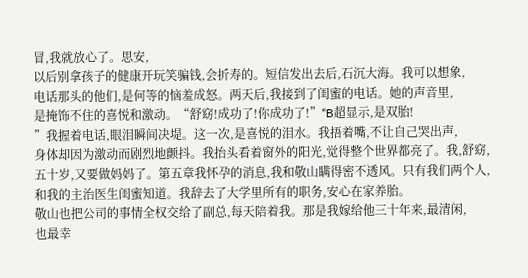冒,我就放心了。思安,
以后别拿孩子的健康开玩笑骗钱,会折寿的。短信发出去后,石沉大海。我可以想象,
电话那头的他们,是何等的恼羞成怒。两天后,我接到了闺蜜的电话。她的声音里,
是掩饰不住的喜悦和激动。“舒窈!成功了!你成功了!”“B超显示,是双胎!
”我握着电话,眼泪瞬间决堤。这一次,是喜悦的泪水。我捂着嘴,不让自己哭出声,
身体却因为激动而剧烈地颤抖。我抬头看着窗外的阳光,觉得整个世界都亮了。我,舒窈,
五十岁,又要做妈妈了。第五章我怀孕的消息,我和敬山瞒得密不透风。只有我们两个人,
和我的主治医生闺蜜知道。我辞去了大学里所有的职务,安心在家养胎。
敬山也把公司的事情全权交给了副总,每天陪着我。那是我嫁给他三十年来,最清闲,
也最幸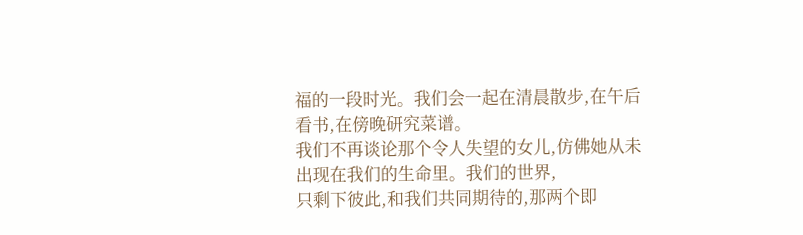福的一段时光。我们会一起在清晨散步,在午后看书,在傍晚研究菜谱。
我们不再谈论那个令人失望的女儿,仿佛她从未出现在我们的生命里。我们的世界,
只剩下彼此,和我们共同期待的,那两个即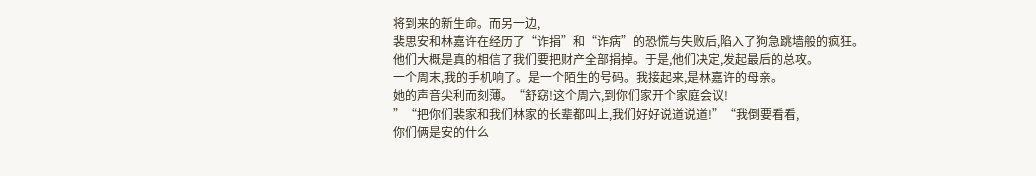将到来的新生命。而另一边,
裴思安和林嘉许在经历了“诈捐”和“诈病”的恐慌与失败后,陷入了狗急跳墙般的疯狂。
他们大概是真的相信了我们要把财产全部捐掉。于是,他们决定,发起最后的总攻。
一个周末,我的手机响了。是一个陌生的号码。我接起来,是林嘉许的母亲。
她的声音尖利而刻薄。“舒窈!这个周六,到你们家开个家庭会议!
”“把你们裴家和我们林家的长辈都叫上,我们好好说道说道!”“我倒要看看,
你们俩是安的什么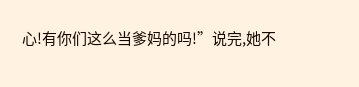心!有你们这么当爹妈的吗!”说完,她不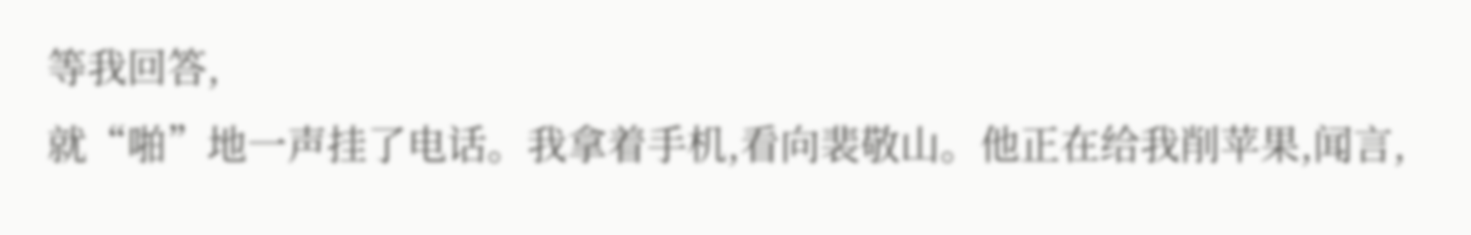等我回答,
就“啪”地一声挂了电话。我拿着手机,看向裴敬山。他正在给我削苹果,闻言,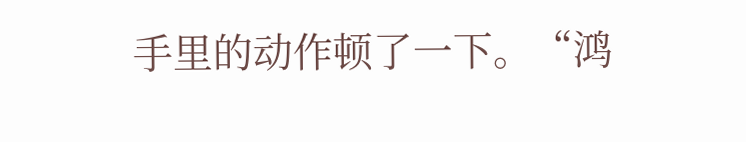手里的动作顿了一下。“鸿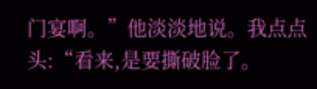门宴啊。”他淡淡地说。我点点头:“看来,是要撕破脸了。